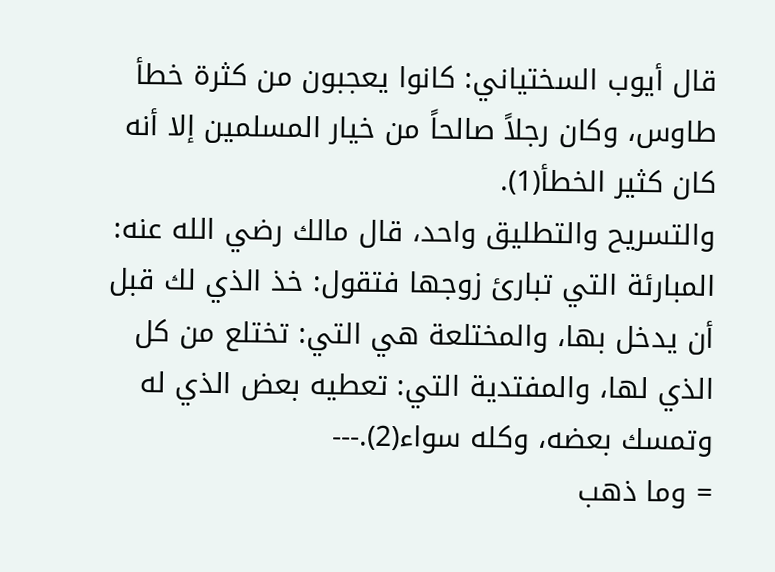قال أيوب السختياني: كانوا يعجبون من كثرة خطأ طاوس، وكان رجلاً صالحاً من خيار المسلمين إلا أنه كان كثير الخطأ(1).
والتسريح والتطليق واحد، قال مالك رضي الله عنه: المبارئة التي تبارئ زوجها فتقول: خذ الذي لك قبل أن يدخل بها، والمختلعة هي التي: تختلع من كل الذي لها، والمفتدية التي: تعطيه بعض الذي له وتمسك بعضه، وكله سواء(2).---
= وما ذهب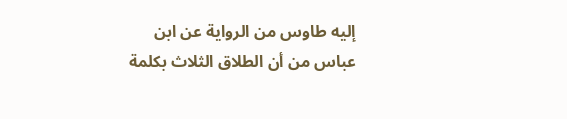إليه طاوس من الرواية عن ابن عباس من أن الطلاق الثلاث بكلمة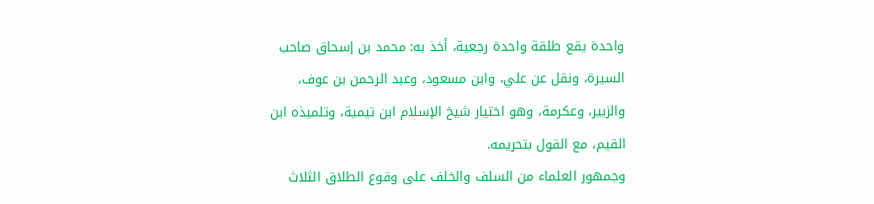واحدة يقع طلقة واحدة رجعية، أخذ به: محمد بن إسحاق صاحب السيرة، ونقل عن علي، وابن مسعود، وعبد الرحمن بن عوف، والزبير، وعكرمة، وهو اختيار شيخ الإسلام ابن تيمية، وتلميذه ابن القيم، مع القول بتحريمه.
وجمهور العلماء من السلف والخلف على وقوع الطلاق الثلاث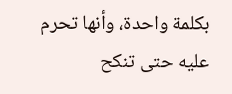بكلمة واحدة، وأنها تحرم عليه حتى تنكح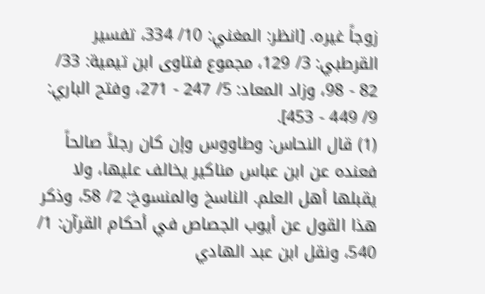زوجاً غيره. [انظر: المغني: 10/ 334، تفسير القرطبي: 3/ 129، مجموع فتاوى ابن تيمية: 33/ 82 - 98، وزاد المعاد: 5/ 247 - 271، وفتح الباري: 9/ 449 - 453].
(1) قال النحاس: وطاووس وإن كان رجلاً صالحاً فعنده عن ابن عباس مناكير يخالف عليها، ولا يقبلها أهل العلم. الناسخ والمنسوخ: 2/ 58، وذكر هذا القول عن أيوب الجصاص في أحكام القرآن: 1/ 540، ونقل ابن عبد الهادي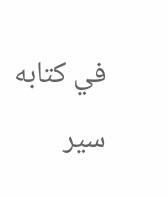في كتابه سير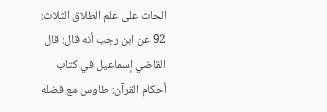الحاث على علم الطلاق الثلاث: 92 عن ابن رجب أنه قال: قال القاضي إسماعيل في كتاب أحكام القرآن: طاوس مع فضله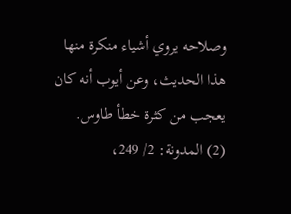وصلاحه يروي أشياء منكرة منها هذا الحديث، وعن أيوب أنه كان يعجب من كثرة خطأ طاوس.
(2) المدونة: 2/ 249،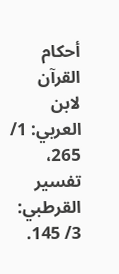أحكام القرآن لابن العربي: 1/ 265، تفسير القرطبي: 3/ 145.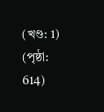(খণ্ড: 1) (পৃষ্ঠা: 614)